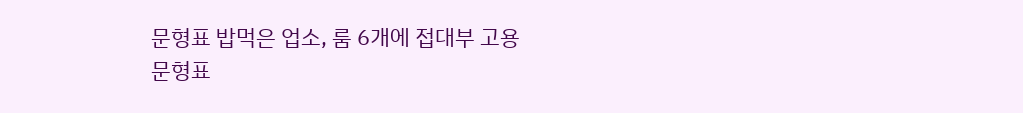문형표 밥먹은 업소, 룸 6개에 접대부 고용
문형표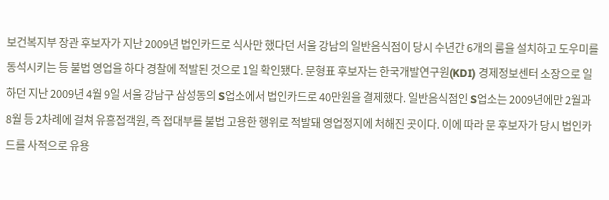보건복지부 장관 후보자가 지난 2009년 법인카드로 식사만 했다던 서울 강남의 일반음식점이 당시 수년간 6개의 룸을 설치하고 도우미를 동석시키는 등 불법 영업을 하다 경찰에 적발된 것으로 1일 확인됐다. 문형표 후보자는 한국개발연구원(KDI) 경제정보센터 소장으로 일하던 지난 2009년 4월 9일 서울 강남구 삼성동의 S업소에서 법인카드로 40만원을 결제했다. 일반음식점인 S업소는 2009년에만 2월과 8월 등 2차례에 걸쳐 유흥접객원, 즉 접대부를 불법 고용한 행위로 적발돼 영업정지에 처해진 곳이다. 이에 따라 문 후보자가 당시 법인카드를 사적으로 유용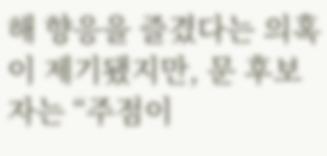해 향응을 즐겼다는 의혹이 제기됐지만, 문 후보자는 “주점이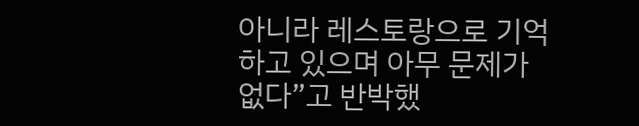아니라 레스토랑으로 기억하고 있으며 아무 문제가 없다”고 반박했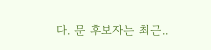다. 문 후보자는 최근..